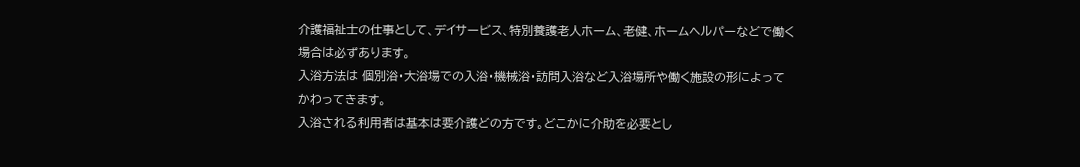介護福祉士の仕事として、デイサービス、特別養護老人ホーム、老健、ホームヘルパーなどで働く
場合は必ずあります。
入浴方法は 個別浴・大浴場での入浴・機械浴・訪問入浴など入浴場所や働く施設の形によって
かわってきます。
入浴される利用者は基本は要介護どの方です。どこかに介助を必要とし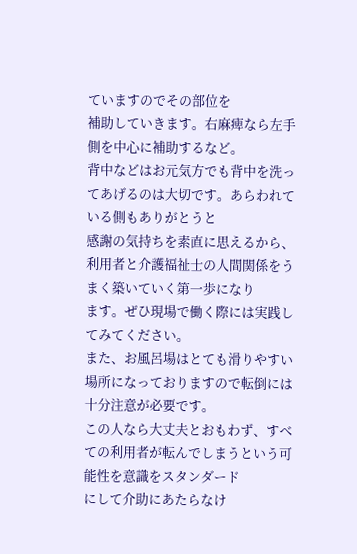ていますのでその部位を
補助していきます。右麻痺なら左手側を中心に補助するなど。
背中などはお元気方でも背中を洗ってあげるのは大切です。あらわれている側もありがとうと
感謝の気持ちを素直に思えるから、利用者と介護福祉士の人間関係をうまく築いていく第一歩になり
ます。ぜひ現場で働く際には実践してみてください。
また、お風呂場はとても滑りやすい場所になっておりますので転倒には十分注意が必要です。
この人なら大丈夫とおもわず、すべての利用者が転んでしまうという可能性を意識をスタンダード
にして介助にあたらなけ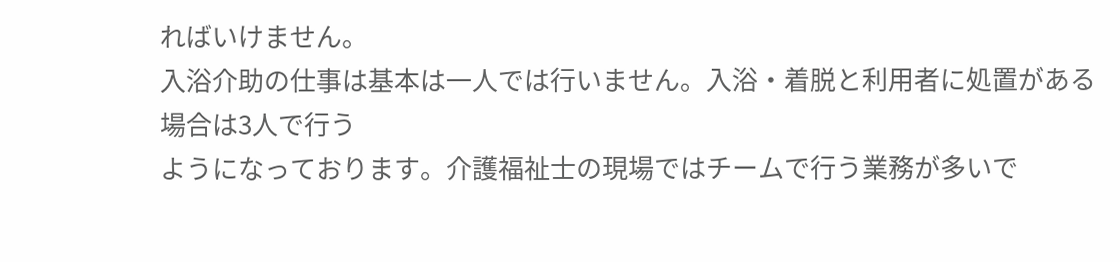ればいけません。
入浴介助の仕事は基本は一人では行いません。入浴・着脱と利用者に処置がある場合は3人で行う
ようになっております。介護福祉士の現場ではチームで行う業務が多いで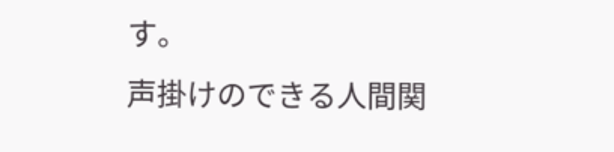す。
声掛けのできる人間関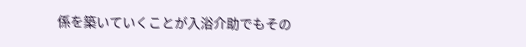係を築いていくことが入浴介助でもその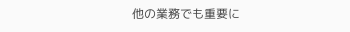他の業務でも重要に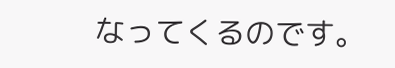なってくるのです。